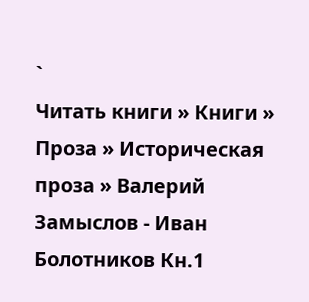`
Читать книги » Книги » Проза » Историческая проза » Валерий Замыслов - Иван Болотников Кн.1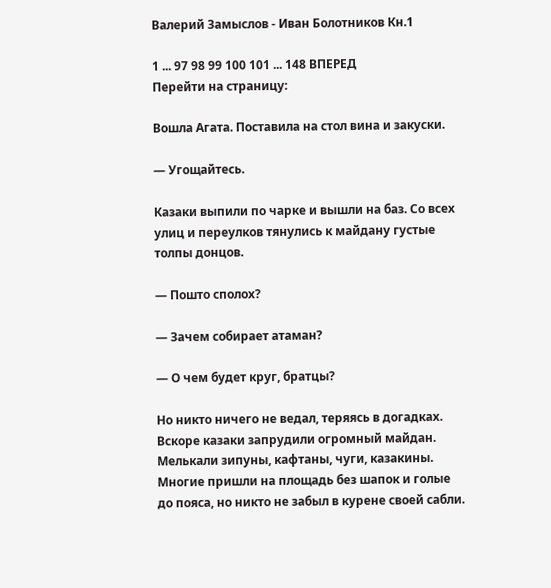Валерий Замыслов - Иван Болотников Кн.1

1 ... 97 98 99 100 101 ... 148 ВПЕРЕД
Перейти на страницу:

Вошла Агата. Поставила на стол вина и закуски.

— Угощайтесь.

Казаки выпили по чарке и вышли на баз. Со всех улиц и переулков тянулись к майдану густые толпы донцов.

— Пошто сполох?

— Зачем собирает атаман?

— О чем будет круг, братцы?

Но никто ничего не ведал, теряясь в догадках. Вскоре казаки запрудили огромный майдан. Мелькали зипуны, кафтаны, чуги, казакины. Многие пришли на площадь без шапок и голые до пояса, но никто не забыл в курене своей сабли.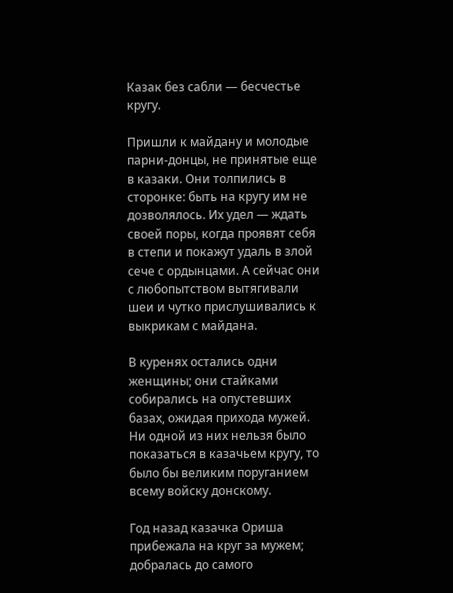Казак без сабли — бесчестье кругу.

Пришли к майдану и молодые парни-донцы, не принятые еще в казаки. Они толпились в сторонке: быть на кругу им не дозволялось. Их удел — ждать своей поры, когда проявят себя в степи и покажут удаль в злой сече с ордынцами. А сейчас они с любопытством вытягивали шеи и чутко прислушивались к выкрикам с майдана.

В куренях остались одни женщины; они стайками собирались на опустевших базах, ожидая прихода мужей. Ни одной из них нельзя было показаться в казачьем кругу, то было бы великим поруганием всему войску донскому.

Год назад казачка Ориша прибежала на круг за мужем; добралась до самого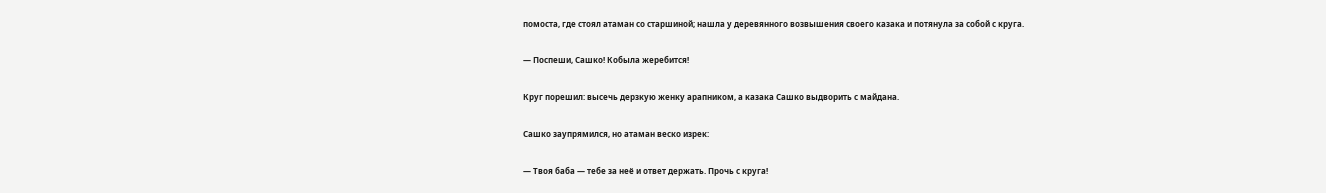помоста, где стоял атаман со старшиной; нашла у деревянного возвышения своего казака и потянула за собой с круга.

— Поспеши, Сашко! Кобыла жеребится!

Круг порешил: высечь дерзкую женку арапником, а казака Сашко выдворить с майдана.

Сашко заупрямился, но атаман веско изрек:

— Твоя баба — тебе за неё и ответ держать. Прочь с круга!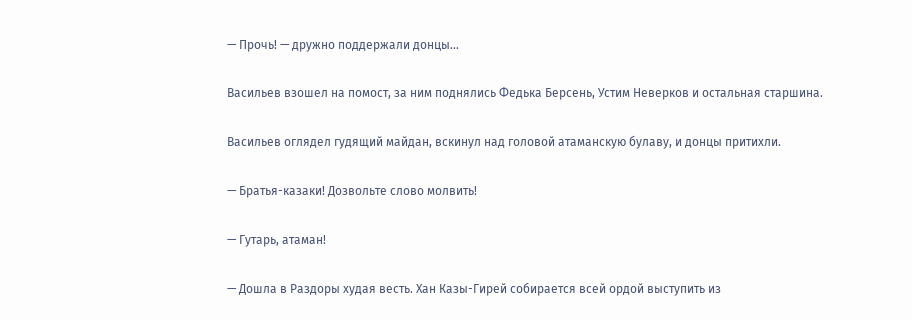— Прочь! — дружно поддержали донцы…

Васильев взошел на помост, за ним поднялись Федька Берсень, Устим Неверков и остальная старшина.

Васильев оглядел гудящий майдан, вскинул над головой атаманскую булаву, и донцы притихли.

— Братья-казаки! Дозвольте слово молвить!

— Гутарь, атаман!

— Дошла в Раздоры худая весть. Хан Казы-Гирей собирается всей ордой выступить из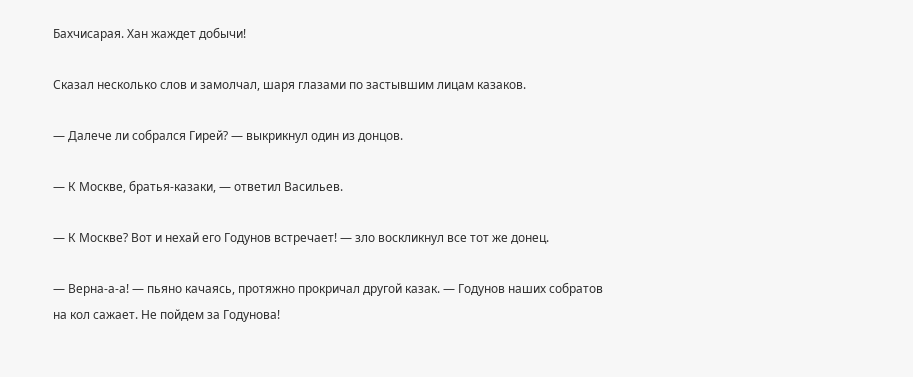Бахчисарая. Хан жаждет добычи!

Сказал несколько слов и замолчал, шаря глазами по застывшим лицам казаков.

— Далече ли собрался Гирей? — выкрикнул один из донцов.

— К Москве, братья-казаки, — ответил Васильев.

— К Москве? Вот и нехай его Годунов встречает! — зло воскликнул все тот же донец.

— Верна-а-а! — пьяно качаясь, протяжно прокричал другой казак. — Годунов наших собратов на кол сажает. Не пойдем за Годунова!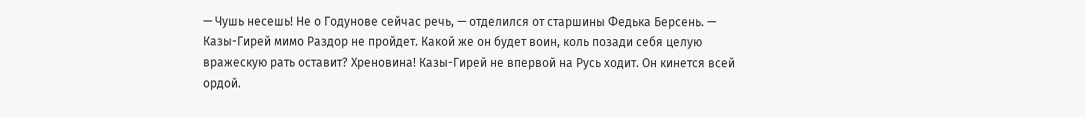— Чушь несешь! Не о Годунове сейчас речь, — отделился от старшины Федька Берсень. — Казы-Гирей мимо Раздор не пройдет. Какой же он будет воин, коль позади себя целую вражескую рать оставит? Хреновина! Казы-Гирей не впервой на Русь ходит. Он кинется всей ордой.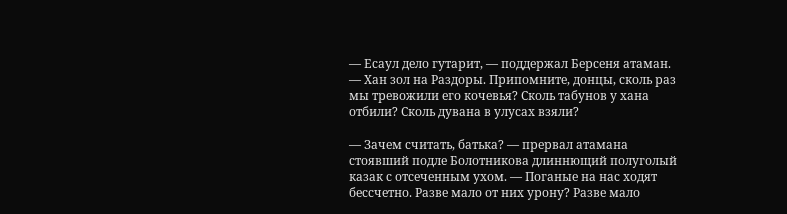— Есаул дело гутарит, — поддержал Берсеня атаман. — Хан зол на Раздоры. Припомните, донцы, сколь раз мы тревожили его кочевья? Сколь табунов у хана отбили? Сколь дувана в улусах взяли?

— Зачем считать, батька? — прервал атамана стоявший подле Болотникова длиннющий полуголый казак с отсеченным ухом. — Поганые на нас ходят бессчетно. Разве мало от них урону? Разве мало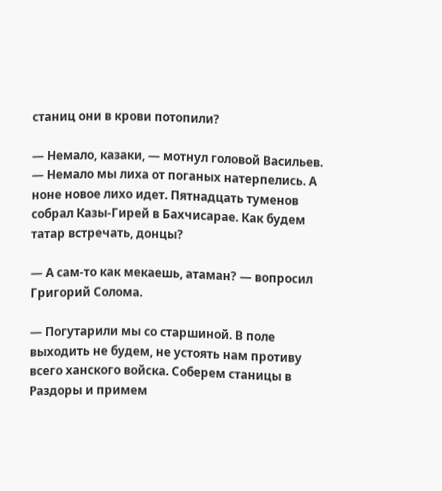станиц они в крови потопили?

— Немало, казаки, — мотнул головой Васильев. — Немало мы лиха от поганых натерпелись. А ноне новое лихо идет. Пятнадцать туменов собрал Казы-Гирей в Бахчисарае. Как будем татар встречать, донцы?

— А сам-то как мекаешь, атаман? — вопросил Григорий Солома.

— Погутарили мы со старшиной. В поле выходить не будем, не устоять нам противу всего ханского войска. Соберем станицы в Раздоры и примем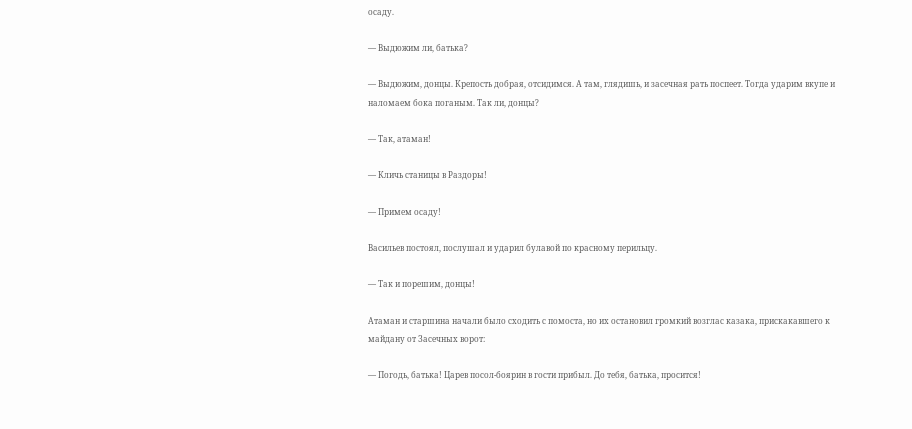осаду.

— Выдюжим ли, батька?

— Выдюжим, донцы. Крепость добрая, отсидимся. А там, глядишь, и засечная рать поспеет. Тогда ударим вкупе и наломаем бока поганым. Так ли, донцы?

— Так, атаман!

— Кличь станицы в Раздоры!

— Примем осаду!

Васильев постоял, послушал и ударил булавой по красному перильцу.

— Так и порешим, донцы!

Атаман и старшина начали было сходить с помоста, но их остановил громкий возглас казака, прискакавшего к майдану от Засечных ворот:

— Погодь, батька! Царев посол-боярин в гости прибыл. До тебя, батька, просится!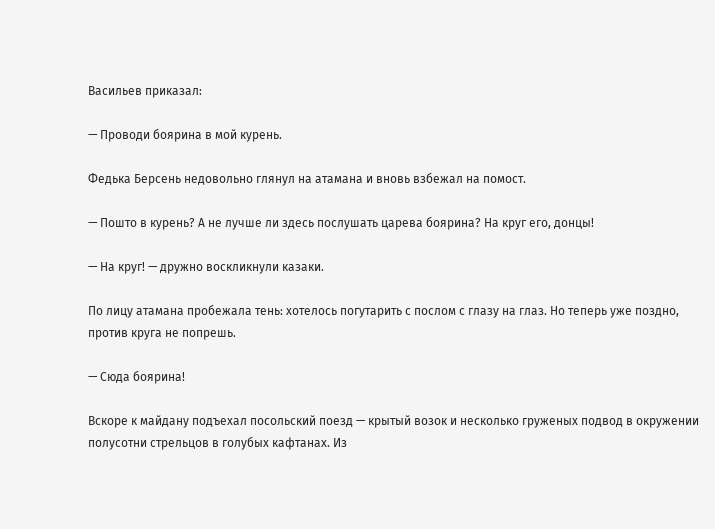Васильев приказал:

— Проводи боярина в мой курень.

Федька Берсень недовольно глянул на атамана и вновь взбежал на помост.

— Пошто в курень? А не лучше ли здесь послушать царева боярина? На круг его, донцы!

— На круг! — дружно воскликнули казаки.

По лицу атамана пробежала тень: хотелось погутарить с послом с глазу на глаз. Но теперь уже поздно, против круга не попрешь.

— Сюда боярина!

Вскоре к майдану подъехал посольский поезд — крытый возок и несколько груженых подвод в окружении полусотни стрельцов в голубых кафтанах. Из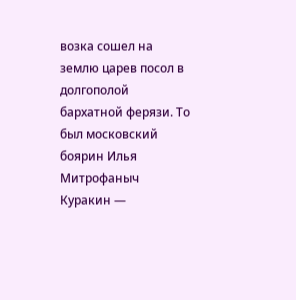возка сошел на землю царев посол в долгополой бархатной ферязи. То был московский боярин Илья Митрофаныч Куракин —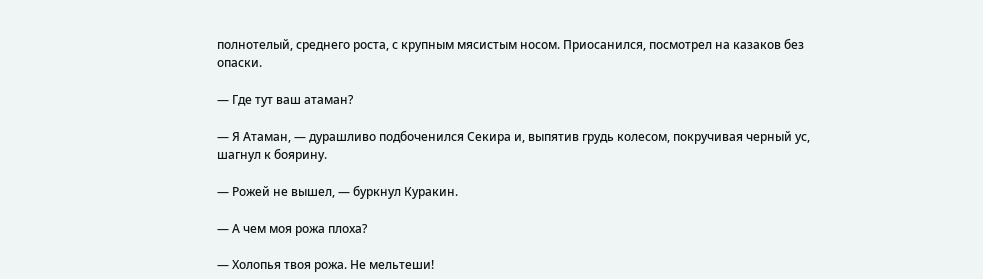полнотелый, среднего роста, с крупным мясистым носом. Приосанился, посмотрел на казаков без опаски.

— Где тут ваш атаман?

— Я Атаман, — дурашливо подбоченился Секира и, выпятив грудь колесом, покручивая черный ус, шагнул к боярину.

— Рожей не вышел, — буркнул Куракин.

— А чем моя рожа плоха?

— Холопья твоя рожа. Не мельтеши!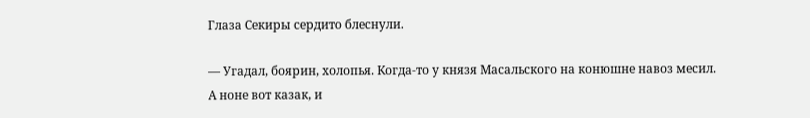Глаза Секиры сердито блеснули.

— Угадал, боярин, холопья. Когда-то у князя Масальского на конюшне навоз месил. А ноне вот казак, и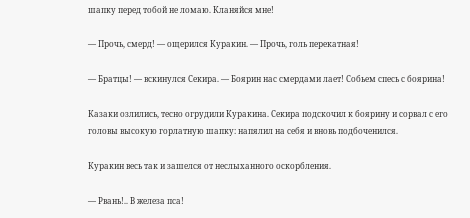шапку перед тобой не ломаю. Кланяйся мне!

— Прочь, смерд! — ощерился Куракин. — Прочь, голь перекатная!

— Братцы! — вскинулся Секира. — Боярин нас смердами лает! Собьем спесь с боярина!

Казаки озлились, тесно огрудили Куракина. Секира подскочил к боярину и сорвал с его головы высокую горлатную шапку: напялил на себя и вновь подбоченился.

Куракин весь так и зашелся от неслыханного оскорбления.

— Рвань!.. В железа пса!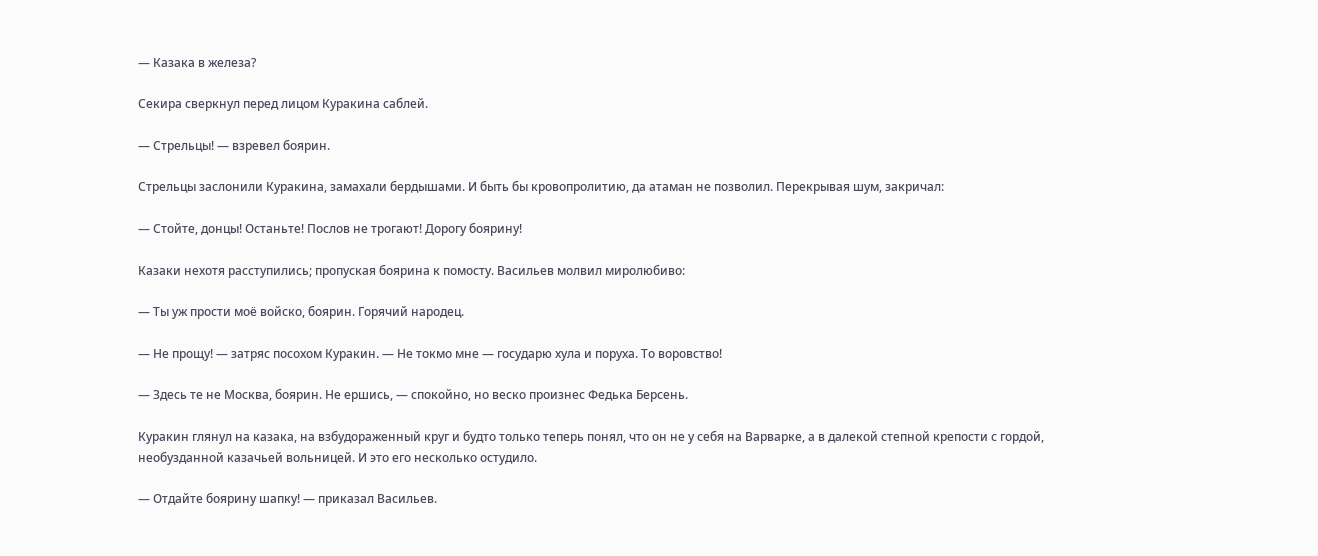— Казака в железа?

Секира сверкнул перед лицом Куракина саблей.

— Стрельцы! — взревел боярин.

Стрельцы заслонили Куракина, замахали бердышами. И быть бы кровопролитию, да атаман не позволил. Перекрывая шум, закричал:

— Стойте, донцы! Останьте! Послов не трогают! Дорогу боярину!

Казаки нехотя расступились; пропуская боярина к помосту. Васильев молвил миролюбиво:

— Ты уж прости моё войско, боярин. Горячий народец.

— Не прощу! — затряс посохом Куракин. — Не токмо мне — государю хула и поруха. То воровство!

— Здесь те не Москва, боярин. Не ершись, — спокойно, но веско произнес Федька Берсень.

Куракин глянул на казака, на взбудораженный круг и будто только теперь понял, что он не у себя на Варварке, а в далекой степной крепости с гордой, необузданной казачьей вольницей. И это его несколько остудило.

— Отдайте боярину шапку! — приказал Васильев.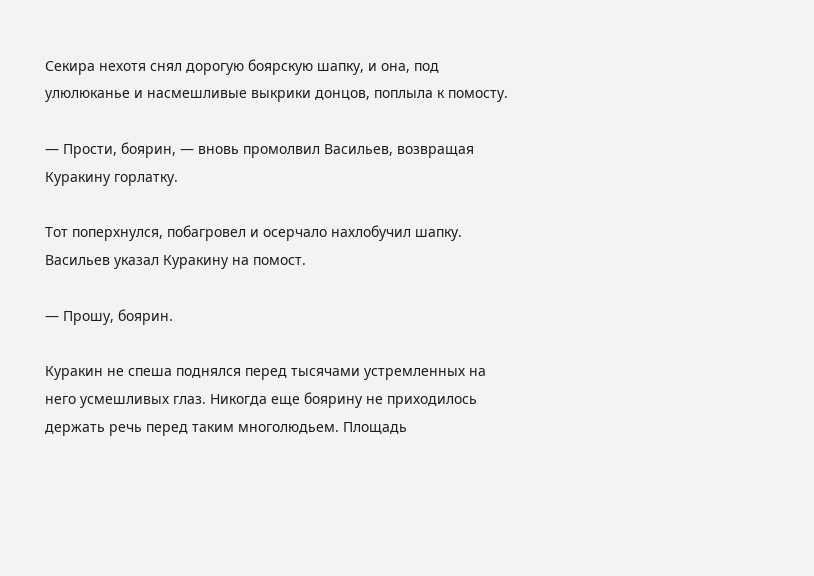Секира нехотя снял дорогую боярскую шапку, и она, под улюлюканье и насмешливые выкрики донцов, поплыла к помосту.

— Прости, боярин, — вновь промолвил Васильев, возвращая Куракину горлатку.

Тот поперхнулся, побагровел и осерчало нахлобучил шапку. Васильев указал Куракину на помост.

— Прошу, боярин.

Куракин не спеша поднялся перед тысячами устремленных на него усмешливых глаз. Никогда еще боярину не приходилось держать речь перед таким многолюдьем. Площадь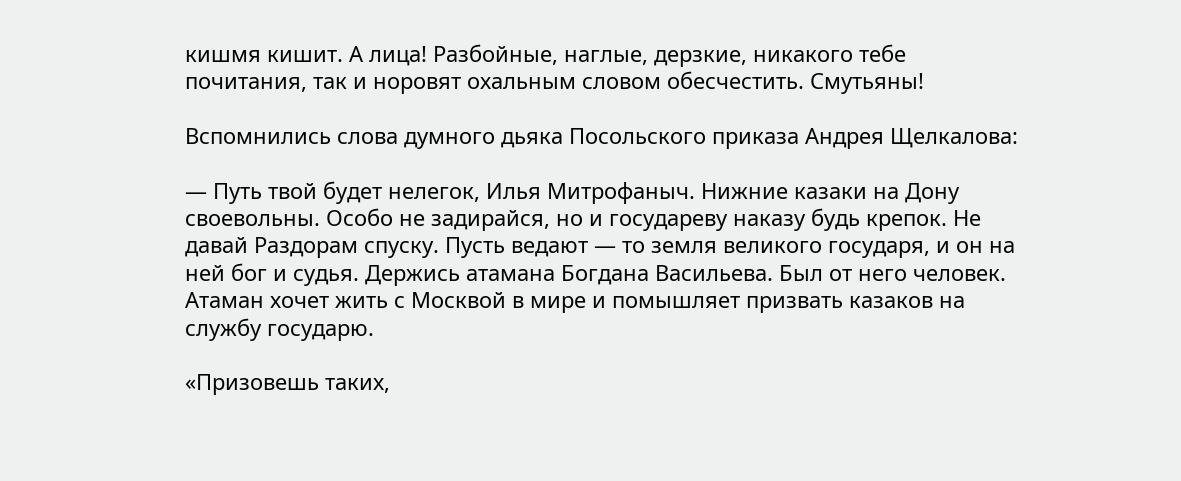кишмя кишит. А лица! Разбойные, наглые, дерзкие, никакого тебе почитания, так и норовят охальным словом обесчестить. Смутьяны!

Вспомнились слова думного дьяка Посольского приказа Андрея Щелкалова:

— Путь твой будет нелегок, Илья Митрофаныч. Нижние казаки на Дону своевольны. Особо не задирайся, но и государеву наказу будь крепок. Не давай Раздорам спуску. Пусть ведают — то земля великого государя, и он на ней бог и судья. Держись атамана Богдана Васильева. Был от него человек. Атаман хочет жить с Москвой в мире и помышляет призвать казаков на службу государю.

«Призовешь таких,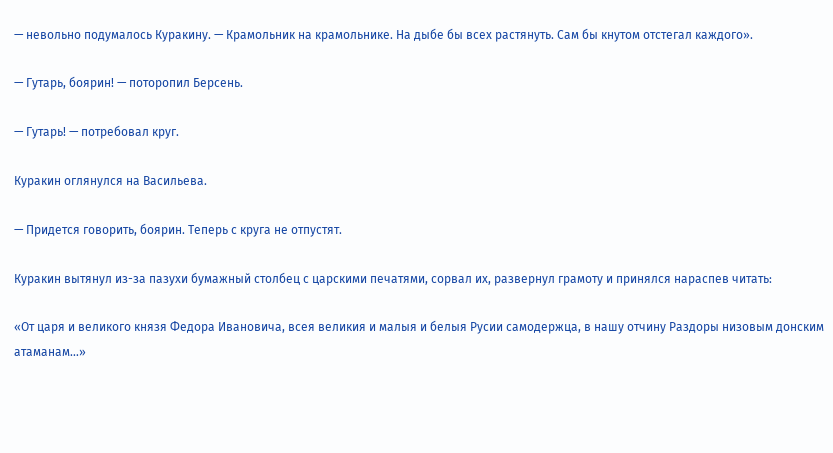— невольно подумалось Куракину. — Крамольник на крамольнике. На дыбе бы всех растянуть. Сам бы кнутом отстегал каждого».

— Гутарь, боярин! — поторопил Берсень.

— Гутарь! — потребовал круг.

Куракин оглянулся на Васильева.

— Придется говорить, боярин. Теперь с круга не отпустят.

Куракин вытянул из-за пазухи бумажный столбец с царскими печатями, сорвал их, развернул грамоту и принялся нараспев читать:

«От царя и великого князя Федора Ивановича, всея великия и малыя и белыя Русии самодержца, в нашу отчину Раздоры низовым донским атаманам…»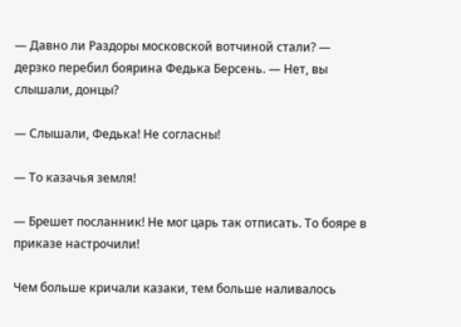— Давно ли Раздоры московской вотчиной стали? — дерзко перебил боярина Федька Берсень. — Нет, вы слышали, донцы?

— Слышали, Федька! Не согласны!

— То казачья земля!

— Брешет посланник! Не мог царь так отписать. То бояре в приказе настрочили!

Чем больше кричали казаки, тем больше наливалось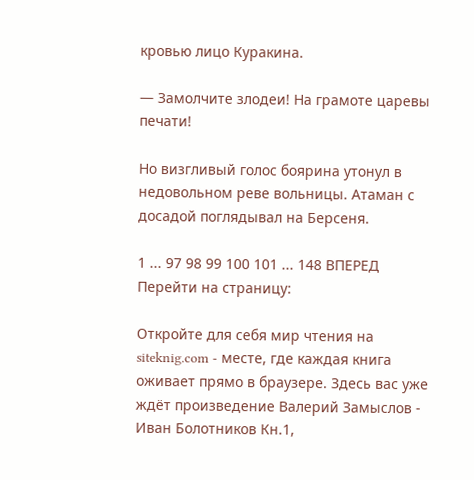кровью лицо Куракина.

— Замолчите злодеи! На грамоте царевы печати!

Но визгливый голос боярина утонул в недовольном реве вольницы. Атаман с досадой поглядывал на Берсеня.

1 ... 97 98 99 100 101 ... 148 ВПЕРЕД
Перейти на страницу:

Откройте для себя мир чтения на siteknig.com - месте, где каждая книга оживает прямо в браузере. Здесь вас уже ждёт произведение Валерий Замыслов - Иван Болотников Кн.1,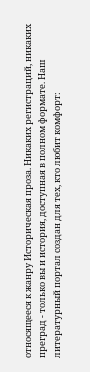относящееся к жанру Историческая проза. Никаких регистраций, никаких преград - только вы и история, доступная в полном формате. Наш литературный портал создан для тех, кто любит комфорт: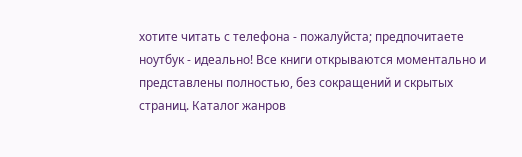хотите читать с телефона - пожалуйста; предпочитаете ноутбук - идеально! Все книги открываются моментально и представлены полностью, без сокращений и скрытых страниц. Каталог жанров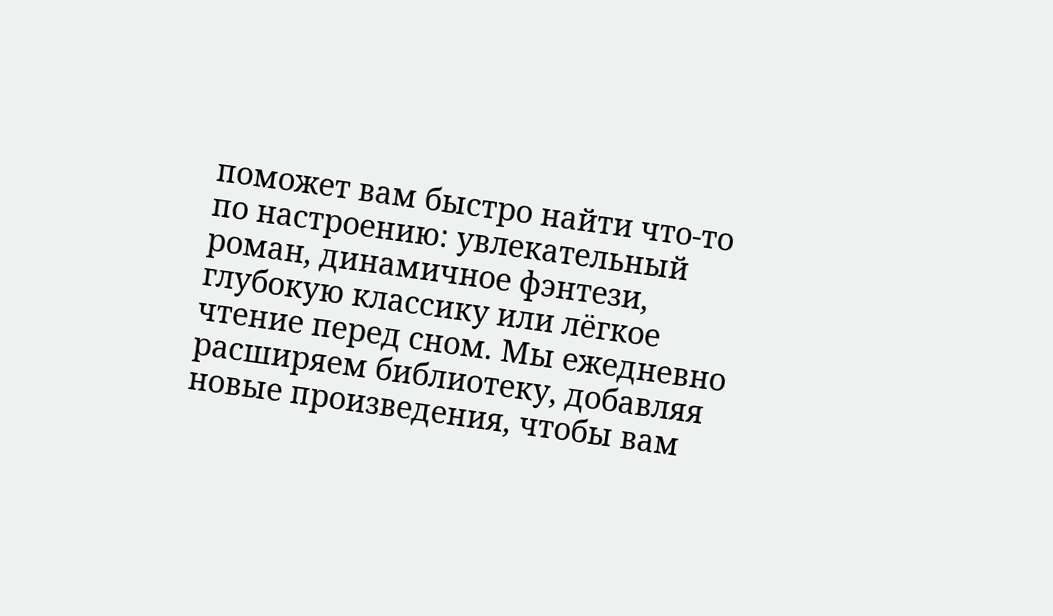поможет вам быстро найти что-то по настроению: увлекательный роман, динамичное фэнтези, глубокую классику или лёгкое чтение перед сном. Мы ежедневно расширяем библиотеку, добавляя новые произведения, чтобы вам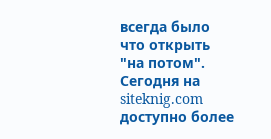всегда было что открыть "на потом". Сегодня на siteknig.com доступно более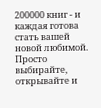200000 книг - и каждая готова стать вашей новой любимой. Просто выбирайте, открывайте и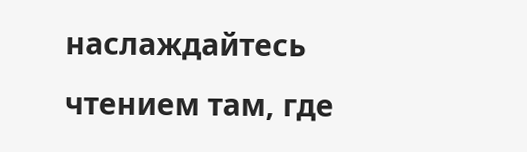наслаждайтесь чтением там, где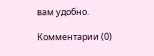вам удобно.

Комментарии (0)